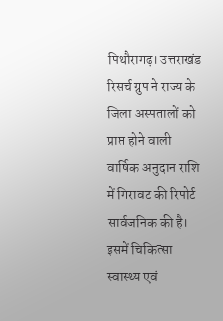पिथौरागढ़। उत्तराखंड रिसर्च ग्रुप ने राज्य के जिला अस्पतालों को प्राप्त होने वाली वार्षिक अनुदान राशि में गिरावट की रिपोर्ट सार्वजनिक की है। इसमें चिकित्सा स्वास्थ्य एवं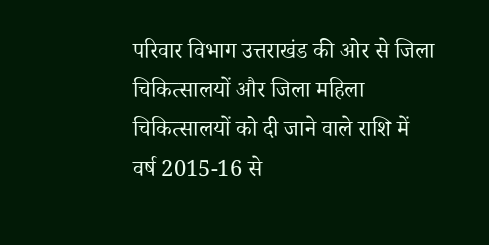परिवार विभाग उत्तराखंड की ओर से जिला चिकित्सालयों और जिला महिला चिकित्सालयों को दी जाने वाले राशि में वर्ष 2015-16 से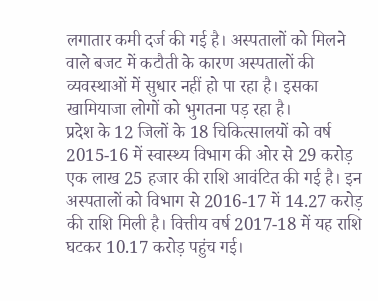लगातार कमी दर्ज की गई है। अस्पतालों को मिलने वाले बजट में कटौती के कारण अस्पतालों की व्यवस्थाओं में सुधार नहीं हो पा रहा है। इसका खामियाजा लोगों को भुगतना पड़ रहा है।
प्रदेश के 12 जिलों के 18 चिकित्सालयों को वर्ष 2015-16 में स्वास्थ्य विभाग की ओर से 29 करोड़ एक लाख 25 हजार की राशि आवंटित की गई है। इन अस्पतालों को विभाग से 2016-17 में 14.27 करोड़ की राशि मिली है। वित्तीय वर्ष 2017-18 में यह राशि घटकर 10.17 करोड़ पहुंच गई।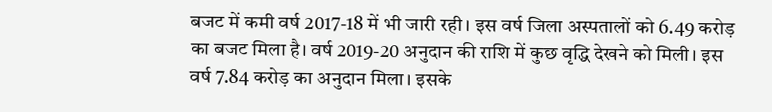बजट में कमी वर्ष 2017-18 में भी जारी रही। इस वर्ष जिला अस्पतालों को 6.49 करोड़ का बजट मिला है। वर्ष 2019-20 अनुदान की राशि में कुछ वृद्धि देखने को मिली। इस वर्ष 7.84 करोड़ का अनुदान मिला। इसके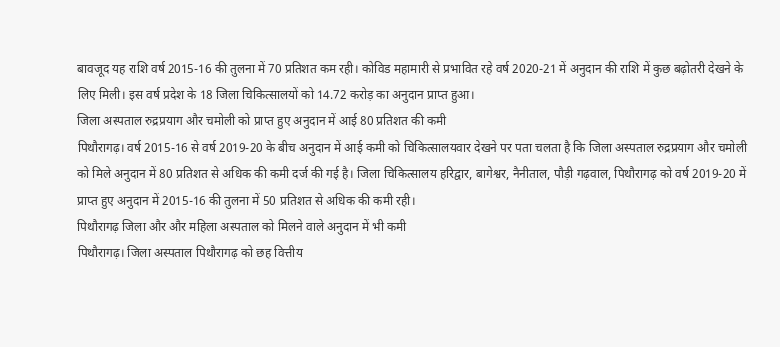बावजूद यह राशि वर्ष 2015-16 की तुलना में 70 प्रतिशत कम रही। कोविड महामारी से प्रभावित रहे वर्ष 2020-21 में अनुदान की राशि में कुछ बढ़ोतरी देखने के लिए मिली। इस वर्ष प्रदेश के 18 जिला चिकित्सालयों को 14.72 करोड़ का अनुदान प्राप्त हुआ।
जिला अस्पताल रुद्रप्रयाग और चमोली को प्राप्त हुए अनुदान में आई 80 प्रतिशत की कमी
पिथौरागढ़। वर्ष 2015-16 से वर्ष 2019-20 के बीच अनुदान में आई कमी को चिकित्सालयवार देखने पर पता चलता है कि जिला अस्पताल रुद्रप्रयाग और चमोली को मिले अनुदान में 80 प्रतिशत से अधिक की कमी दर्ज की गई है। जिला चिकित्सालय हरिद्वार, बागेश्वर, नैनीताल, पौड़ी गढ़वाल, पिथौरागढ़ को वर्ष 2019-20 में प्राप्त हुए अनुदान में 2015-16 की तुलना में 50 प्रतिशत से अधिक की कमी रही।
पिथौरागढ़ जिला और और महिला अस्पताल को मिलने वाले अनुदान में भी कमी
पिथौरागढ़। जिला अस्पताल पिथौरागढ़ को छह वित्तीय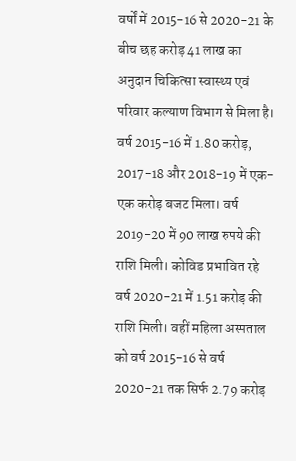वर्षों में 2015-16 से 2020-21 के बीच छह करोड़ 41 लाख का अनुदान चिकित्सा स्वास्थ्य एवं परिवार कल्याण विभाग से मिला है। वर्ष 2015-16 में 1.80 करोड़, 2017-18 और 2018-19 में एक-एक करोड़ बजट मिला। वर्ष 2019-20 में 90 लाख रुपये की राशि मिली। कोविड प्रभावित रहे वर्ष 2020-21 में 1.51 करोड़ की राशि मिली। वहीं महिला अस्पताल को वर्ष 2015-16 से वर्ष 2020-21 तक सिर्फ 2.79 करोड़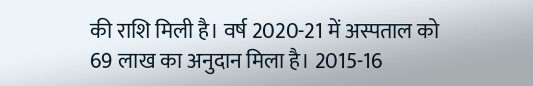की राशि मिली है। वर्ष 2020-21 में अस्पताल को 69 लाख का अनुदान मिला है। 2015-16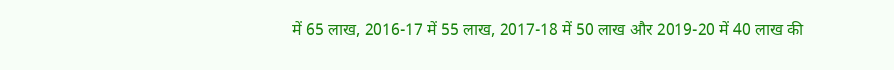में 65 लाख, 2016-17 में 55 लाख, 2017-18 में 50 लाख और 2019-20 में 40 लाख की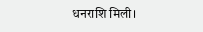धनराशि मिली।